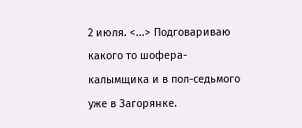2 июля. <...> Подговариваю какого то шофера-калымщика и в пол-седьмого уже в Загорянке.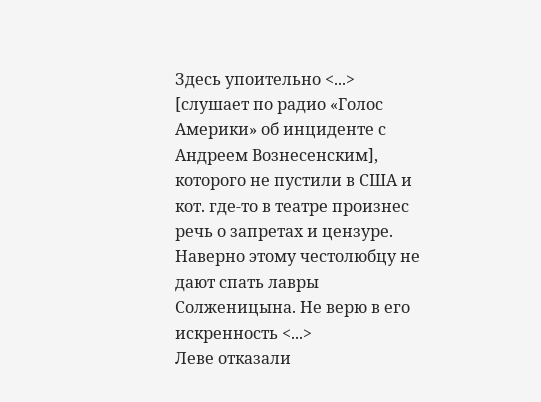Здесь упоительно <...> [слушает по радио «Голос Америки» об инциденте с Андреем Вознесенским], которого не пустили в США и кот. где-то в театре произнес речь о запретах и цензуре. Наверно этому честолюбцу не дают спать лавры Солженицына. Не верю в его искренность <...>
Леве отказали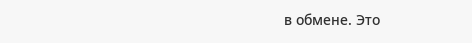в обмене. Это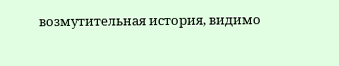возмутительная история, видимо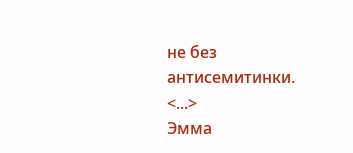не без антисемитинки. <...>
Эмма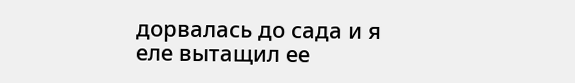дорвалась до сада и я еле вытащил ее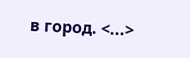в город. <...>